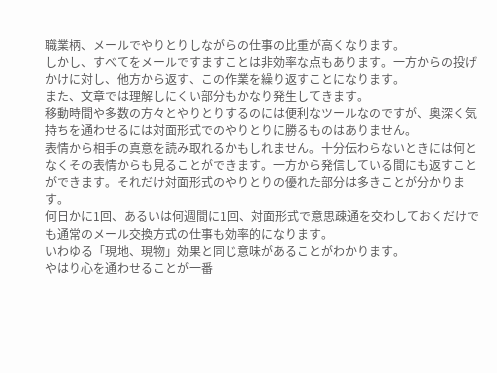職業柄、メールでやりとりしながらの仕事の比重が高くなります。
しかし、すべてをメールですますことは非効率な点もあります。一方からの投げかけに対し、他方から返す、この作業を繰り返すことになります。
また、文章では理解しにくい部分もかなり発生してきます。
移動時間や多数の方々とやりとりするのには便利なツールなのですが、奥深く気持ちを通わせるには対面形式でのやりとりに勝るものはありません。
表情から相手の真意を読み取れるかもしれません。十分伝わらないときには何となくその表情からも見ることができます。一方から発信している間にも返すことができます。それだけ対面形式のやりとりの優れた部分は多きことが分かります。
何日かに1回、あるいは何週間に1回、対面形式で意思疎通を交わしておくだけでも通常のメール交換方式の仕事も効率的になります。
いわゆる「現地、現物」効果と同じ意味があることがわかります。
やはり心を通わせることが一番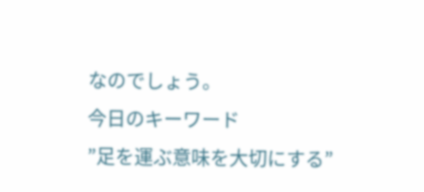なのでしょう。
今日のキーワード
”足を運ぶ意味を大切にする”